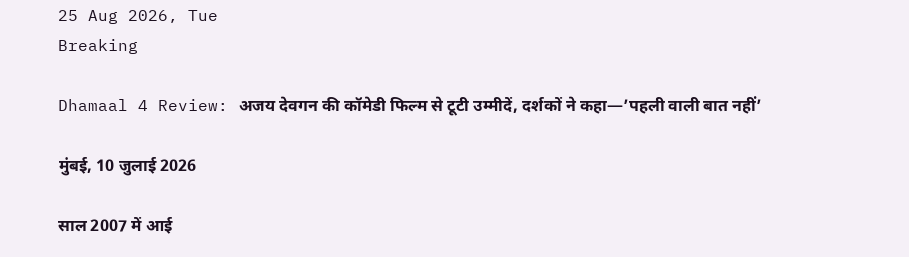25 Aug 2026, Tue
Breaking

Dhamaal 4 Review: अजय देवगन की कॉमेडी फिल्म से टूटी उम्मीदें, दर्शकों ने कहा—’पहली वाली बात नहीं’

मुंबई, 10 जुलाई 2026

साल 2007 में आई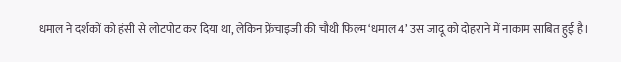धमाल ने दर्शकों को हंसी से लोटपोट कर दिया था, लेकिन फ्रेंचाइजी की चौथी फिल्म ‘धमाल 4’ उस जादू को दोहराने में नाकाम साबित हुई है।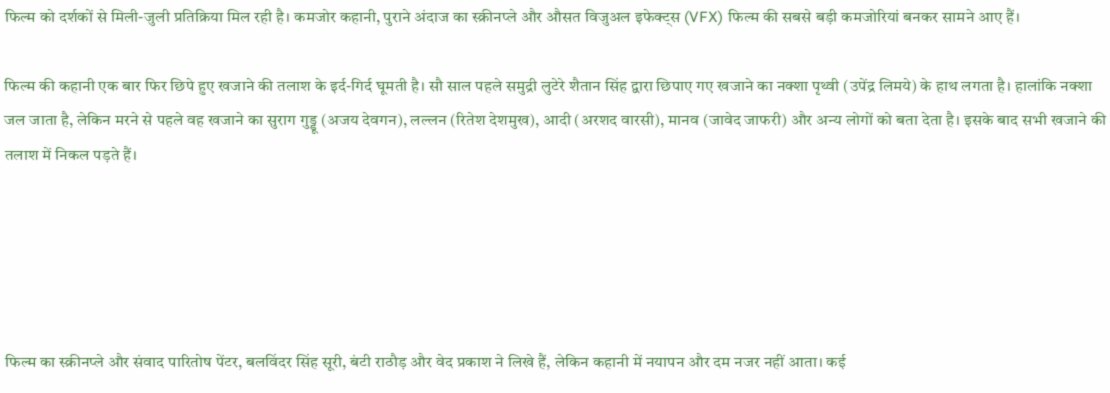फिल्म को दर्शकों से मिली-जुली प्रतिक्रिया मिल रही है। कमजोर कहानी, पुराने अंदाज का स्क्रीनप्ले और औसत विजुअल इफेक्ट्स (VFX) फिल्म की सबसे बड़ी कमजोरियां बनकर सामने आए हैं।

फिल्म की कहानी एक बार फिर छिपे हुए खजाने की तलाश के इर्द-गिर्द घूमती है। सौ साल पहले समुद्री लुटेरे शैतान सिंह द्वारा छिपाए गए खजाने का नक्शा पृथ्वी (उपेंद्र लिमये) के हाथ लगता है। हालांकि नक्शा जल जाता है, लेकिन मरने से पहले वह खजाने का सुराग गुड्डू (अजय देवगन), लल्लन (रितेश देशमुख), आदी (अरशद वारसी), मानव (जावेद जाफरी) और अन्य लोगों को बता देता है। इसके बाद सभी खजाने की तलाश में निकल पड़ते हैं।





फिल्म का स्क्रीनप्ले और संवाद पारितोष पेंटर, बलविंदर सिंह सूरी, बंटी राठौड़ और वेद प्रकाश ने लिखे हैं, लेकिन कहानी में नयापन और दम नजर नहीं आता। कई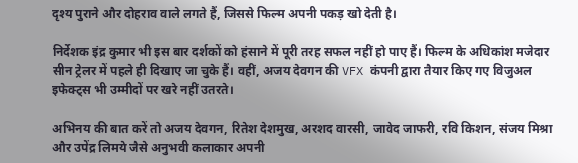दृश्य पुराने और दोहराव वाले लगते हैं, जिससे फिल्म अपनी पकड़ खो देती है।

निर्देशक इंद्र कुमार भी इस बार दर्शकों को हंसाने में पूरी तरह सफल नहीं हो पाए हैं। फिल्म के अधिकांश मजेदार सीन ट्रेलर में पहले ही दिखाए जा चुके हैं। वहीं, अजय देवगन की VFX कंपनी द्वारा तैयार किए गए विजुअल इफेक्ट्स भी उम्मीदों पर खरे नहीं उतरते।

अभिनय की बात करें तो अजय देवगन, रितेश देशमुख, अरशद वारसी, जावेद जाफरी, रवि किशन, संजय मिश्रा और उपेंद्र लिमये जैसे अनुभवी कलाकार अपनी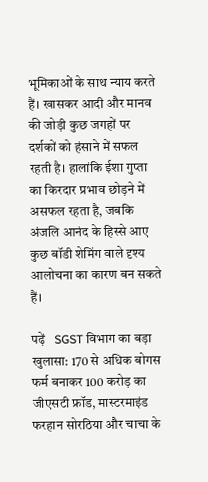भूमिकाओं के साथ न्याय करते हैं। खासकर आदी और मानव की जोड़ी कुछ जगहों पर दर्शकों को हंसाने में सफल रहती है। हालांकि ईशा गुप्ता का किरदार प्रभाव छोड़ने में असफल रहता है, जबकि अंजलि आनंद के हिस्से आए कुछ बॉडी शेमिंग वाले दृश्य आलोचना का कारण बन सकते हैं।

पढ़ें   SGST विभाग का बड़ा खुलासा: 170 से अधिक बोगस फर्म बनाकर 100 करोड़ का जीएसटी फ्रॉड, मास्टरमाइंड फरहान सोरठिया और चाचा के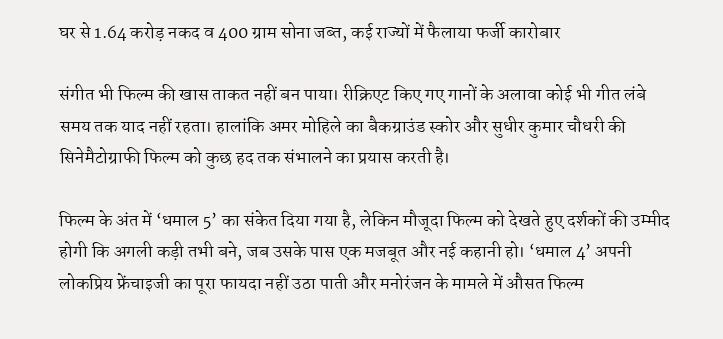घर से 1.64 करोड़ नकद व 400 ग्राम सोना जब्त, कई राज्यों में फैलाया फर्जी कारोबार

संगीत भी फिल्म की खास ताकत नहीं बन पाया। रीक्रिएट किए गए गानों के अलावा कोई भी गीत लंबे समय तक याद नहीं रहता। हालांकि अमर मोहिले का बैकग्राउंड स्कोर और सुधीर कुमार चौधरी की सिनेमैटोग्राफी फिल्म को कुछ हद तक संभालने का प्रयास करती है।

फिल्म के अंत में ‘धमाल 5’ का संकेत दिया गया है, लेकिन मौजूदा फिल्म को देखते हुए दर्शकों की उम्मीद होगी कि अगली कड़ी तभी बने, जब उसके पास एक मजबूत और नई कहानी हो। ‘धमाल 4’ अपनी लोकप्रिय फ्रेंचाइजी का पूरा फायदा नहीं उठा पाती और मनोरंजन के मामले में औसत फिल्म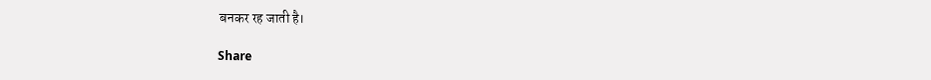बनकर रह जाती है।

Share